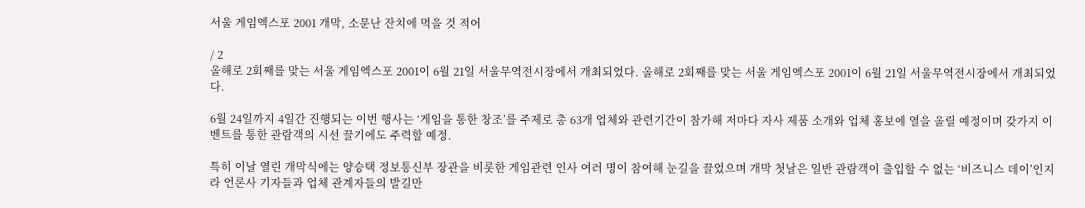서울 게임엑스포 2001 개막, 소문난 잔치에 먹을 것 적어

/ 2
올해로 2회째를 맞는 서울 게임엑스포 2001이 6월 21일 서울무역전시장에서 개최되었다. 올해로 2회째를 맞는 서울 게임엑스포 2001이 6월 21일 서울무역전시장에서 개최되었다.

6월 24일까지 4일간 진행되는 이번 행사는 ‘게임을 통한 창조’를 주제로 총 63개 업체와 관련기간이 참가해 저마다 자사 제품 소개와 업체 홍보에 열을 올릴 예정이며 갖가지 이벤트를 통한 관람객의 시선 끌기에도 주력할 예정.

특히 이날 열린 개막식에는 양승택 정보통신부 장관을 비롯한 게임관련 인사 여러 명이 참여해 눈길을 끌었으며 개막 첫날은 일반 관람객이 출입할 수 없는 ‘비즈니스 데이’인지라 언론사 기자들과 업체 관계자들의 발길만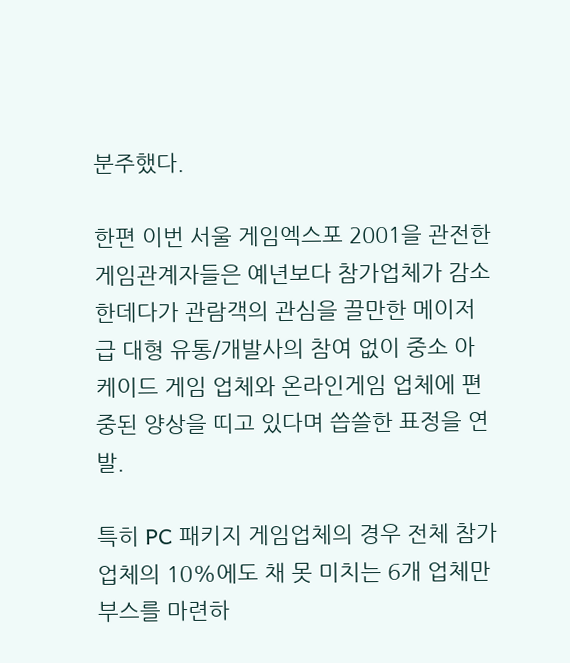분주했다.

한편 이번 서울 게임엑스포 2001을 관전한 게임관계자들은 예년보다 참가업체가 감소한데다가 관람객의 관심을 끌만한 메이저급 대형 유통/개발사의 참여 없이 중소 아케이드 게임 업체와 온라인게임 업체에 편중된 양상을 띠고 있다며 씁쓸한 표정을 연발.

특히 PC 패키지 게임업체의 경우 전체 참가 업체의 10%에도 채 못 미치는 6개 업체만 부스를 마련하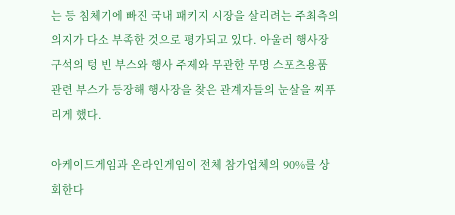는 등 침체기에 빠진 국내 패키지 시장을 살리려는 주최측의 의지가 다소 부족한 것으로 평가되고 있다. 아울러 행사장 구석의 텅 빈 부스와 행사 주제와 무관한 무명 스포츠용품 관련 부스가 등장해 행사장을 찾은 관계자들의 눈살을 찌푸리게 했다.

아케이드게임과 온라인게임이 전체 참가업체의 90%를 상회한다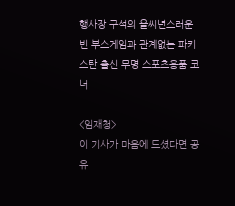행사장 구석의 을씨년스러운 빈 부스게임과 관계없는 파키스탄 출신 무명 스포츠용품 코너

<임재청>
이 기사가 마음에 드셨다면 공유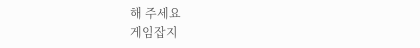해 주세요
게임잡지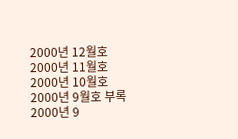2000년 12월호
2000년 11월호
2000년 10월호
2000년 9월호 부록
2000년 9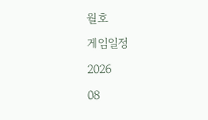월호
게임일정
2026
08